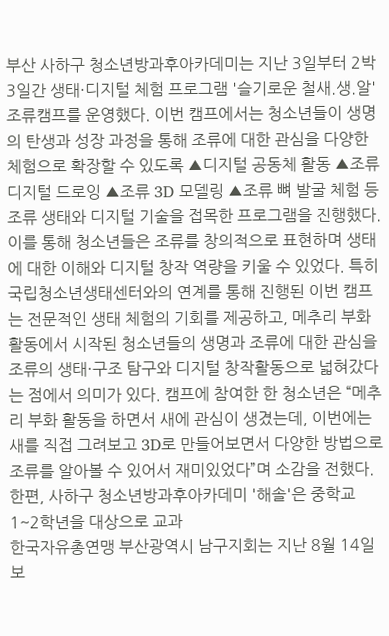부산 사하구 청소년방과후아카데미는 지난 3일부터 2박 3일간 생태·디지털 체험 프로그램 '슬기로운 철새.생.알' 조류캠프를 운영했다. 이번 캠프에서는 청소년들이 생명의 탄생과 성장 과정을 통해 조류에 대한 관심을 다양한 체험으로 확장할 수 있도록 ▲디지털 공동체 활동 ▲조류 디지털 드로잉 ▲조류 3D 모델링 ▲조류 뼈 발굴 체험 등 조류 생태와 디지털 기술을 접목한 프로그램을 진행했다. 이를 통해 청소년들은 조류를 창의적으로 표현하며 생태에 대한 이해와 디지털 창작 역량을 키울 수 있었다. 특히 국립청소년생태센터와의 연계를 통해 진행된 이번 캠프는 전문적인 생태 체험의 기회를 제공하고, 메추리 부화 활동에서 시작된 청소년들의 생명과 조류에 대한 관심을 조류의 생태·구조 탐구와 디지털 창작활동으로 넓혀갔다는 점에서 의미가 있다. 캠프에 참여한 한 청소년은 “메추리 부화 활동을 하면서 새에 관심이 생겼는데, 이번에는 새를 직접 그려보고 3D로 만들어보면서 다양한 방법으로 조류를 알아볼 수 있어서 재미있었다”며 소감을 전했다. 한편, 사하구 청소년방과후아카데미 '해솔'은 중학교 1~2학년을 대상으로 교과
한국자유총연맹 부산광역시 남구지회는 지난 8월 14일 보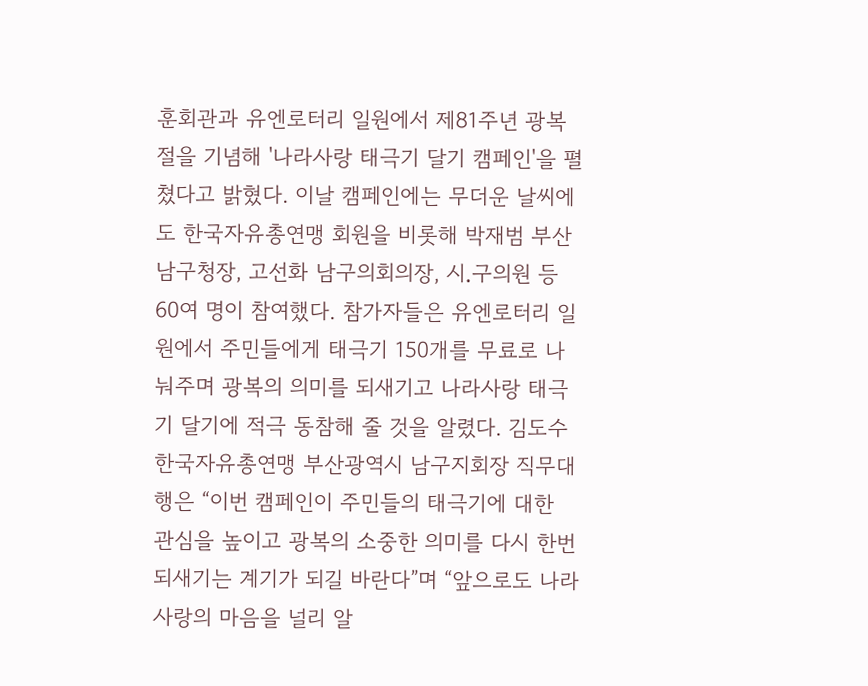훈회관과 유엔로터리 일원에서 제81주년 광복절을 기념해 '나라사랑 태극기 달기 캠페인'을 펼쳤다고 밝혔다. 이날 캠페인에는 무더운 날씨에도 한국자유총연맹 회원을 비롯해 박재범 부산남구청장, 고선화 남구의회의장, 시․구의원 등 60여 명이 참여했다. 참가자들은 유엔로터리 일원에서 주민들에게 태극기 150개를 무료로 나눠주며 광복의 의미를 되새기고 나라사랑 태극기 달기에 적극 동참해 줄 것을 알렸다. 김도수 한국자유총연맹 부산광역시 남구지회장 직무대행은 “이번 캠페인이 주민들의 태극기에 대한 관심을 높이고 광복의 소중한 의미를 다시 한번 되새기는 계기가 되길 바란다”며 “앞으로도 나라사랑의 마음을 널리 알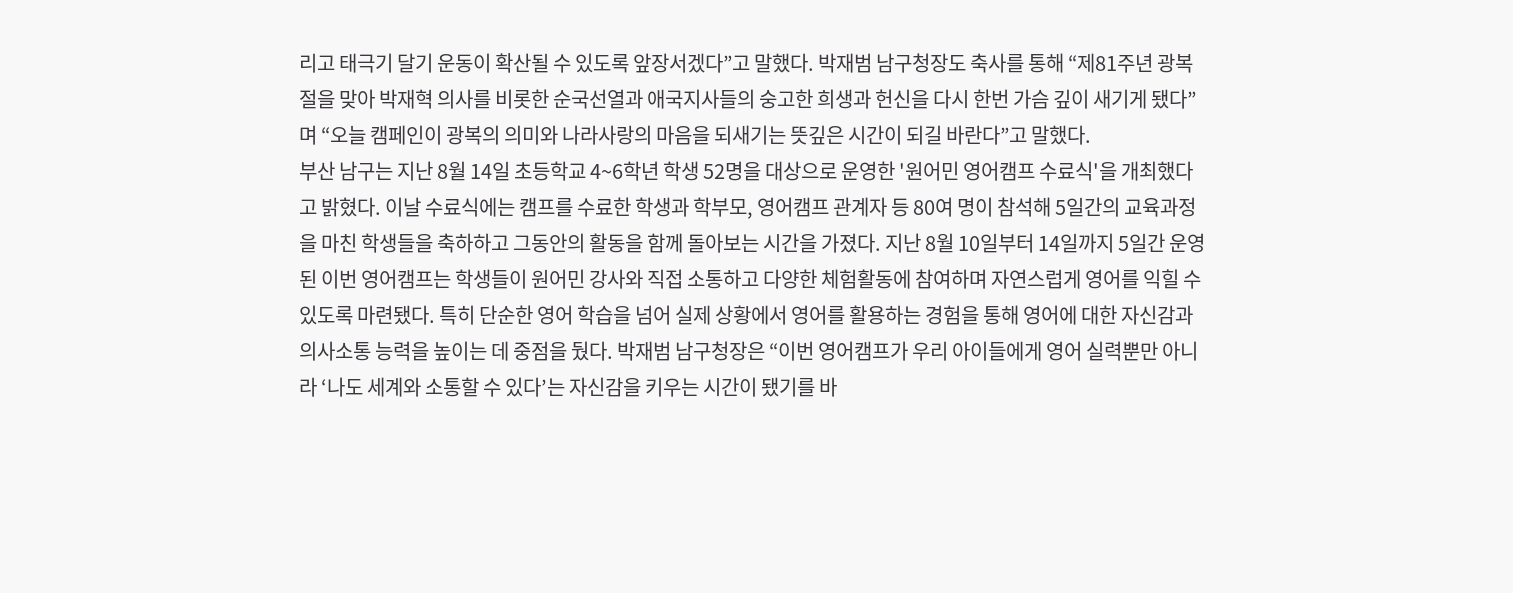리고 태극기 달기 운동이 확산될 수 있도록 앞장서겠다”고 말했다. 박재범 남구청장도 축사를 통해 “제81주년 광복절을 맞아 박재혁 의사를 비롯한 순국선열과 애국지사들의 숭고한 희생과 헌신을 다시 한번 가슴 깊이 새기게 됐다”며 “오늘 캠페인이 광복의 의미와 나라사랑의 마음을 되새기는 뜻깊은 시간이 되길 바란다”고 말했다.
부산 남구는 지난 8월 14일 초등학교 4~6학년 학생 52명을 대상으로 운영한 '원어민 영어캠프 수료식'을 개최했다고 밝혔다. 이날 수료식에는 캠프를 수료한 학생과 학부모, 영어캠프 관계자 등 80여 명이 참석해 5일간의 교육과정을 마친 학생들을 축하하고 그동안의 활동을 함께 돌아보는 시간을 가졌다. 지난 8월 10일부터 14일까지 5일간 운영된 이번 영어캠프는 학생들이 원어민 강사와 직접 소통하고 다양한 체험활동에 참여하며 자연스럽게 영어를 익힐 수 있도록 마련됐다. 특히 단순한 영어 학습을 넘어 실제 상황에서 영어를 활용하는 경험을 통해 영어에 대한 자신감과 의사소통 능력을 높이는 데 중점을 뒀다. 박재범 남구청장은 “이번 영어캠프가 우리 아이들에게 영어 실력뿐만 아니라 ‘나도 세계와 소통할 수 있다’는 자신감을 키우는 시간이 됐기를 바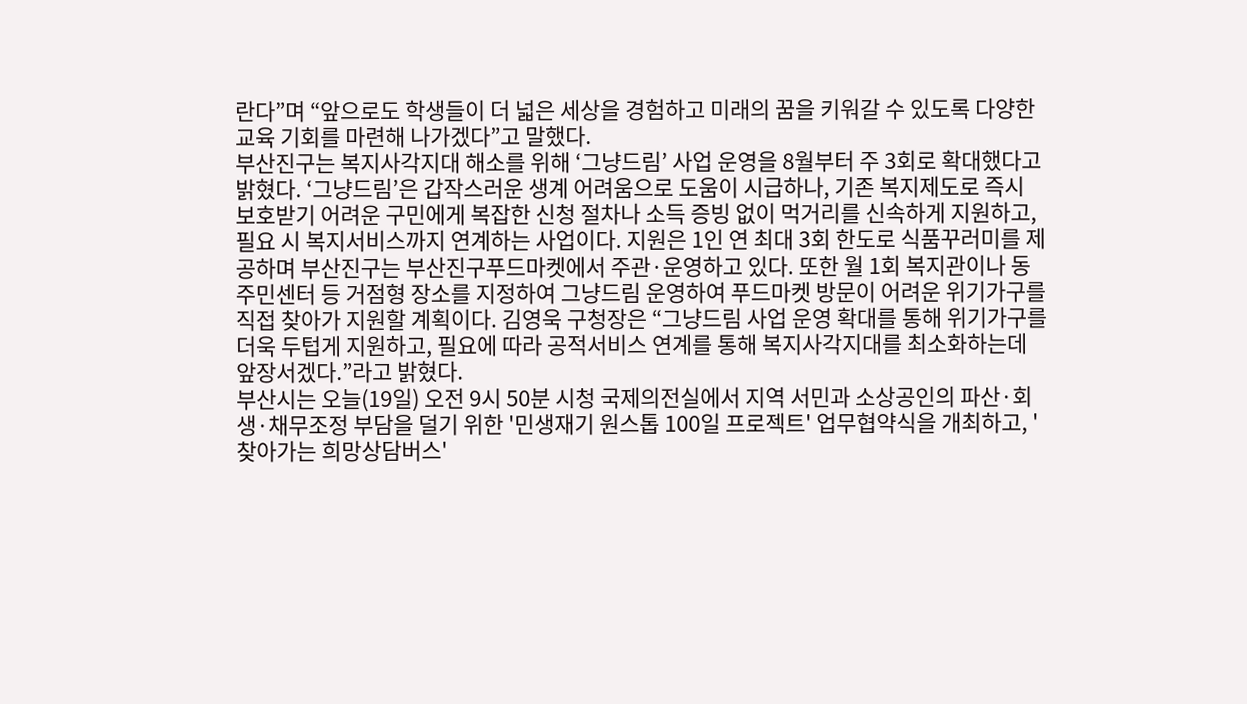란다”며 “앞으로도 학생들이 더 넓은 세상을 경험하고 미래의 꿈을 키워갈 수 있도록 다양한 교육 기회를 마련해 나가겠다”고 말했다.
부산진구는 복지사각지대 해소를 위해 ‘그냥드림’ 사업 운영을 8월부터 주 3회로 확대했다고 밝혔다. ‘그냥드림’은 갑작스러운 생계 어려움으로 도움이 시급하나, 기존 복지제도로 즉시 보호받기 어려운 구민에게 복잡한 신청 절차나 소득 증빙 없이 먹거리를 신속하게 지원하고, 필요 시 복지서비스까지 연계하는 사업이다. 지원은 1인 연 최대 3회 한도로 식품꾸러미를 제공하며 부산진구는 부산진구푸드마켓에서 주관·운영하고 있다. 또한 월 1회 복지관이나 동주민센터 등 거점형 장소를 지정하여 그냥드림 운영하여 푸드마켓 방문이 어려운 위기가구를 직접 찾아가 지원할 계획이다. 김영욱 구청장은 “그냥드림 사업 운영 확대를 통해 위기가구를 더욱 두텁게 지원하고, 필요에 따라 공적서비스 연계를 통해 복지사각지대를 최소화하는데 앞장서겠다.”라고 밝혔다.
부산시는 오늘(19일) 오전 9시 50분 시청 국제의전실에서 지역 서민과 소상공인의 파산·회생·채무조정 부담을 덜기 위한 '민생재기 원스톱 100일 프로젝트' 업무협약식을 개최하고, '찾아가는 희망상담버스'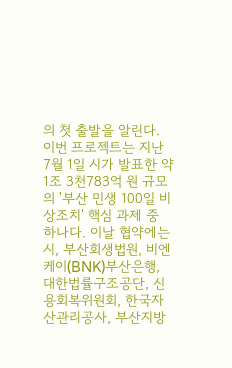의 첫 출발을 알린다. 이번 프로젝트는 지난 7월 1일 시가 발표한 약 1조 3천783억 원 규모의 '부산 민생 100일 비상조치' 핵심 과제 중 하나다. 이날 협약에는 시, 부산회생법원, 비엔케이(BNK)부산은행, 대한법률구조공단, 신용회복위원회, 한국자산관리공사, 부산지방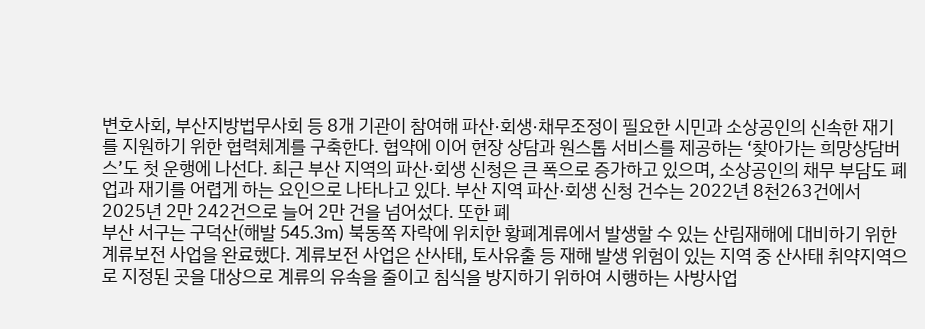변호사회, 부산지방법무사회 등 8개 기관이 참여해 파산·회생·채무조정이 필요한 시민과 소상공인의 신속한 재기를 지원하기 위한 협력체계를 구축한다. 협약에 이어 현장 상담과 원스톱 서비스를 제공하는 ‘찾아가는 희망상담버스’도 첫 운행에 나선다. 최근 부산 지역의 파산·회생 신청은 큰 폭으로 증가하고 있으며, 소상공인의 채무 부담도 폐업과 재기를 어렵게 하는 요인으로 나타나고 있다. 부산 지역 파산·회생 신청 건수는 2022년 8천263건에서 2025년 2만 242건으로 늘어 2만 건을 넘어섰다. 또한 폐
부산 서구는 구덕산(해발 545.3m) 북동쪽 자락에 위치한 황폐계류에서 발생할 수 있는 산림재해에 대비하기 위한 계류보전 사업을 완료했다. 계류보전 사업은 산사태, 토사유출 등 재해 발생 위험이 있는 지역 중 산사태 취약지역으로 지정된 곳을 대상으로 계류의 유속을 줄이고 침식을 방지하기 위하여 시행하는 사방사업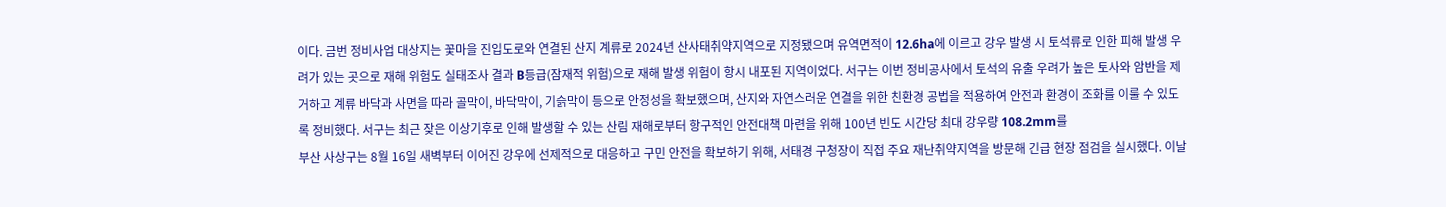이다. 금번 정비사업 대상지는 꽃마을 진입도로와 연결된 산지 계류로 2024년 산사태취약지역으로 지정됐으며 유역면적이 12.6ha에 이르고 강우 발생 시 토석류로 인한 피해 발생 우려가 있는 곳으로 재해 위험도 실태조사 결과 B등급(잠재적 위험)으로 재해 발생 위험이 항시 내포된 지역이었다. 서구는 이번 정비공사에서 토석의 유출 우려가 높은 토사와 암반을 제거하고 계류 바닥과 사면을 따라 골막이, 바닥막이, 기슭막이 등으로 안정성을 확보했으며, 산지와 자연스러운 연결을 위한 친환경 공법을 적용하여 안전과 환경이 조화를 이룰 수 있도록 정비했다. 서구는 최근 잦은 이상기후로 인해 발생할 수 있는 산림 재해로부터 항구적인 안전대책 마련을 위해 100년 빈도 시간당 최대 강우량 108.2mm를
부산 사상구는 8월 16일 새벽부터 이어진 강우에 선제적으로 대응하고 구민 안전을 확보하기 위해, 서태경 구청장이 직접 주요 재난취약지역을 방문해 긴급 현장 점검을 실시했다. 이날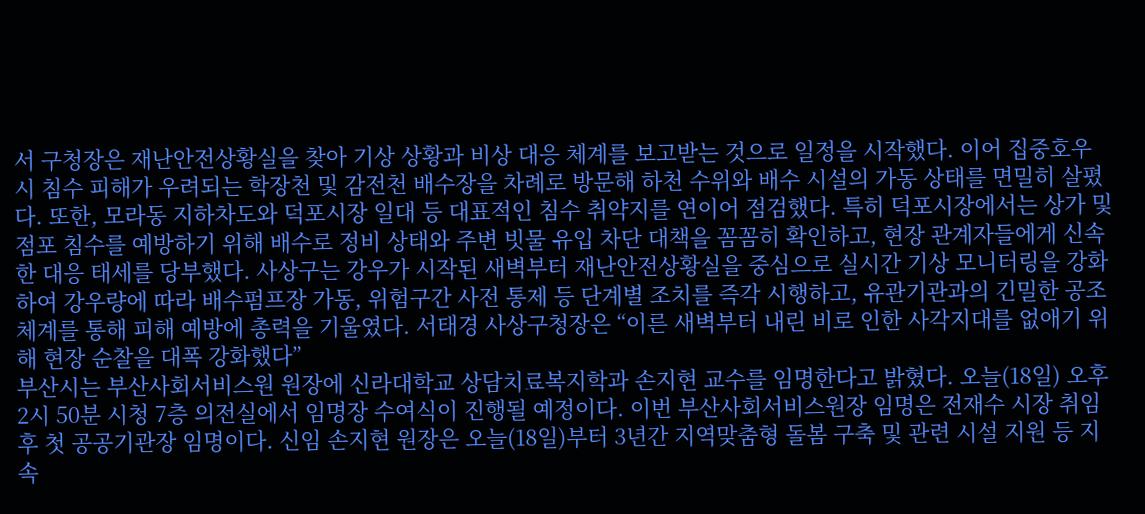서 구청장은 재난안전상황실을 찾아 기상 상황과 비상 대응 체계를 보고받는 것으로 일정을 시작했다. 이어 집중호우 시 침수 피해가 우려되는 학장천 및 감전천 배수장을 차례로 방문해 하천 수위와 배수 시설의 가동 상태를 면밀히 살폈다. 또한, 모라동 지하차도와 덕포시장 일대 등 대표적인 침수 취약지를 연이어 점검했다. 특히 덕포시장에서는 상가 및 점포 침수를 예방하기 위해 배수로 정비 상태와 주변 빗물 유입 차단 대책을 꼼꼼히 확인하고, 현장 관계자들에게 신속한 대응 태세를 당부했다. 사상구는 강우가 시작된 새벽부터 재난안전상황실을 중심으로 실시간 기상 모니터링을 강화하여 강우량에 따라 배수펌프장 가동, 위험구간 사전 통제 등 단계별 조치를 즉각 시행하고, 유관기관과의 긴밀한 공조 체계를 통해 피해 예방에 총력을 기울였다. 서태경 사상구청장은 “이른 새벽부터 내린 비로 인한 사각지대를 없애기 위해 현장 순찰을 대폭 강화했다”
부산시는 부산사회서비스원 원장에 신라대학교 상담치료복지학과 손지현 교수를 임명한다고 밝혔다. 오늘(18일) 오후 2시 50분 시청 7층 의전실에서 임명장 수여식이 진행될 예정이다. 이번 부산사회서비스원장 임명은 전재수 시장 취임 후 첫 공공기관장 임명이다. 신임 손지현 원장은 오늘(18일)부터 3년간 지역맞춤형 돌봄 구축 및 관련 시설 지원 등 지속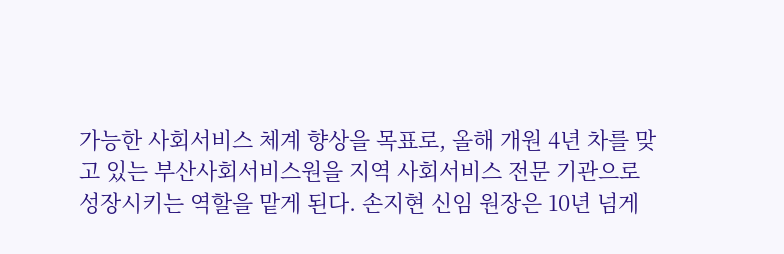가능한 사회서비스 체계 향상을 목표로, 올해 개원 4년 차를 맞고 있는 부산사회서비스원을 지역 사회서비스 전문 기관으로 성장시키는 역할을 맡게 된다. 손지현 신임 원장은 10년 넘게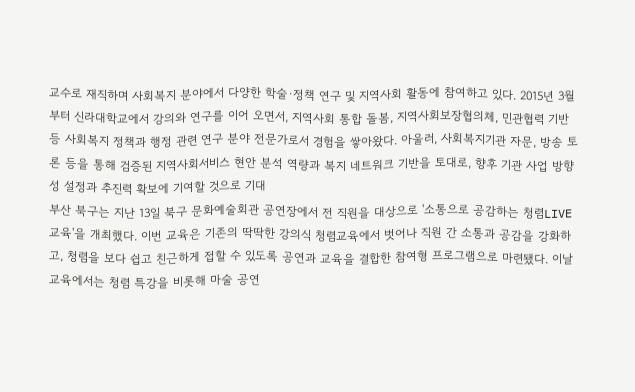교수로 재직하며 사회복지 분야에서 다양한 학술·정책 연구 및 지역사회 활동에 참여하고 있다. 2015년 3월부터 신라대학교에서 강의와 연구를 이어 오면서, 지역사회 통합 돌봄, 지역사회보장협의체, 민관협력 기반 등 사회복지 정책과 행정 관련 연구 분야 전문가로서 경험을 쌓아왔다. 아울러, 사회복지기관 자문, 방송 토론 등을 통해 검증된 지역사회서비스 현안 분석 역량과 복지 네트워크 기반을 토대로, 향후 기관 사업 방향성 설정과 추진력 확보에 기여할 것으로 기대
부산 북구는 지난 13일 북구 문화예술회관 공연장에서 전 직원을 대상으로 '소통으로 공감하는 청렴LIVE 교육'을 개최했다. 이번 교육은 기존의 딱딱한 강의식 청렴교육에서 벗어나 직원 간 소통과 공감을 강화하고, 청렴을 보다 쉽고 친근하게 접할 수 있도록 공연과 교육을 결합한 참여형 프로그램으로 마련됐다. 이날 교육에서는 청렴 특강을 비롯해 마술 공연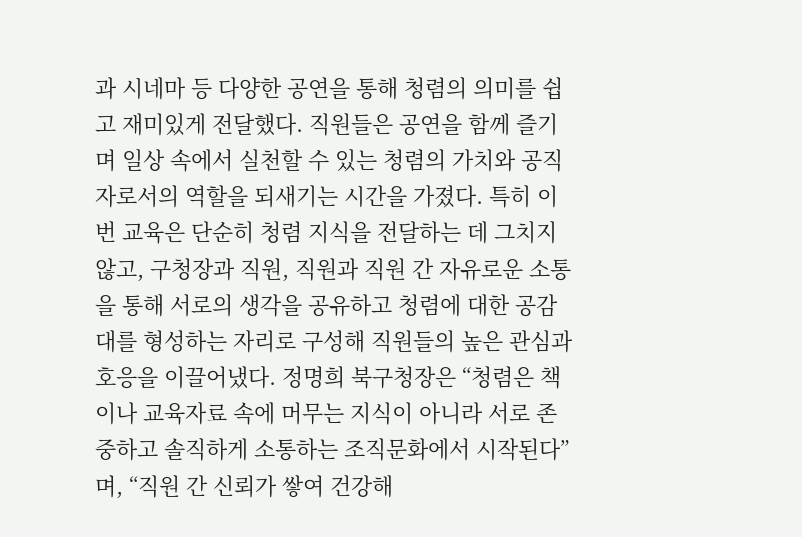과 시네마 등 다양한 공연을 통해 청렴의 의미를 쉽고 재미있게 전달했다. 직원들은 공연을 함께 즐기며 일상 속에서 실천할 수 있는 청렴의 가치와 공직자로서의 역할을 되새기는 시간을 가졌다. 특히 이번 교육은 단순히 청렴 지식을 전달하는 데 그치지 않고, 구청장과 직원, 직원과 직원 간 자유로운 소통을 통해 서로의 생각을 공유하고 청렴에 대한 공감대를 형성하는 자리로 구성해 직원들의 높은 관심과 호응을 이끌어냈다. 정명희 북구청장은 “청렴은 책이나 교육자료 속에 머무는 지식이 아니라 서로 존중하고 솔직하게 소통하는 조직문화에서 시작된다”며, “직원 간 신뢰가 쌓여 건강해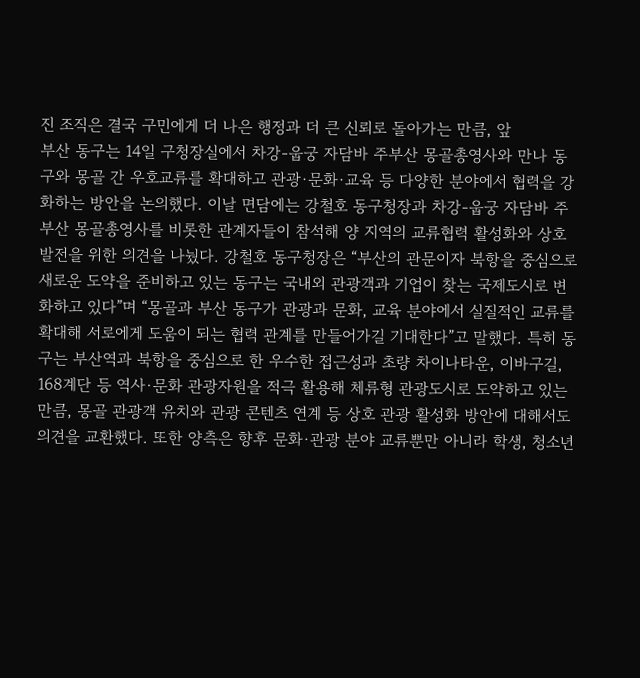진 조직은 결국 구민에게 더 나은 행정과 더 큰 신뢰로 돌아가는 만큼, 앞
부산 동구는 14일 구청장실에서 차강-웁궁 자담바 주부산 몽골총영사와 만나 동구와 몽골 간 우호교류를 확대하고 관광·문화·교육 등 다양한 분야에서 협력을 강화하는 방안을 논의했다. 이날 면담에는 강철호 동구청장과 차강-웁궁 자담바 주부산 몽골총영사를 비롯한 관계자들이 참석해 양 지역의 교류협력 활성화와 상호 발전을 위한 의견을 나눴다. 강철호 동구청장은 “부산의 관문이자 북항을 중심으로 새로운 도약을 준비하고 있는 동구는 국내외 관광객과 기업이 찾는 국제도시로 변화하고 있다”며 “몽골과 부산 동구가 관광과 문화, 교육 분야에서 실질적인 교류를 확대해 서로에게 도움이 되는 협력 관계를 만들어가길 기대한다”고 말했다. 특히 동구는 부산역과 북항을 중심으로 한 우수한 접근성과 초량 차이나타운, 이바구길, 168계단 등 역사·문화 관광자원을 적극 활용해 체류형 관광도시로 도약하고 있는 만큼, 몽골 관광객 유치와 관광 콘텐츠 연계 등 상호 관광 활성화 방안에 대해서도 의견을 교환했다. 또한 양측은 향후 문화·관광 분야 교류뿐만 아니라 학생, 청소년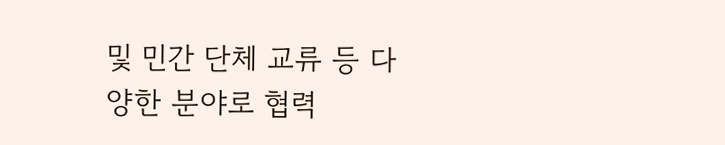및 민간 단체 교류 등 다양한 분야로 협력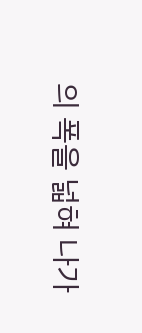의 폭을 넓혀 나가